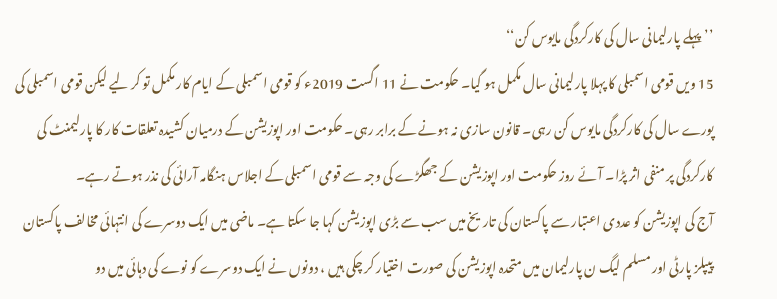’’پہلے پارلیمانی سال کی کارکردگی مایوس کن‘‘
15 ویں قومی اسمبلی کا پہلا پارلیمانی سال مکمل ہو گیا۔ حکومت نے 11 اگست 2019ء کو قومی اسمبلی کے ایام کار مکمل تو کر لیے لیکن قومی اسمبلی کی پورے سال کی کارکردگی مایوس کن رہی۔ قانون سازی نہ ہونے کے برابر رہی۔ حکومت اور اپوزیشن کے درمیان کشیدہ تعلقات کار کا پارلیمنٹ کی کارکردگی پر منفی اثر پڑا۔ آئے روز حکومت اور اپوزیشن کے جھگڑے کی وجہ سے قومی اسمبلی کے اجلاس ہنگامہ آرائی کی نذر ہوتے رہے۔
آج کی اپوزیشن کو عددی اعتبار سے پاکستان کی تاریخ میں سب سے بڑی اپوزیشن کہا جا سکتا ہے۔ ماضی میں ایک دوسرے کی انتہائی مخالف پاکستان پیپلز پارٹی اور مسلم لیگ ن پارلیمان میں متحدہ اپوزیشن کی صورت اختیار کر چکی ہیں ، دونوں نے ایک دوسرے کو نوے کی دہائی میں دو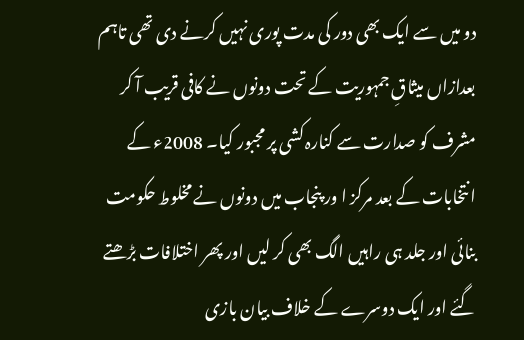دو میں سے ایک بھی دور کی مدت پوری نہیں کرنے دی تھی تاہم بعدازاں میثاقِ جمہوریت کے تحت دونوں نے کافی قریب آ کر مشرف کو صدارت سے کنارہ کشی پر مجبور کیا۔ 2008ء کے انتخابات کے بعد مرکز ا ور پنجاب میں دونوں نے مخلوط حکومت بنائی اور جلد ہی راہیں الگ بھی کر لیں اور پھر اختلافات بڑھتے گئے اور ایک دوسرے کے خلاف بیان بازی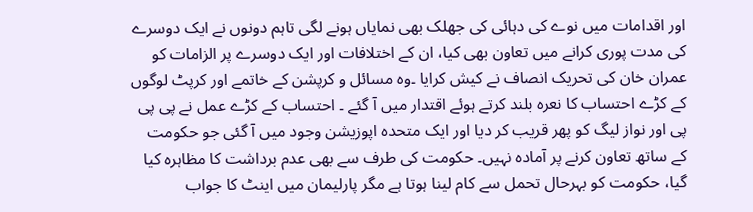اور اقدامات میں نوے کی دہائی کی جھلک بھی نمایاں ہونے لگی تاہم دونوں نے ایک دوسرے کی مدت پوری کرانے میں تعاون بھی کیا، ان کے اختلافات اور ایک دوسرے پر الزامات کو عمران خان کی تحریک انصاف نے کیش کرایا ۔وہ مسائل و کرپشن کے خاتمے اور کرپٹ لوگوں کے کڑے احتساب کا نعرہ بلند کرتے ہوئے اقتدار میں آ گئے ۔ احتساب کے کڑے عمل نے پی پی پی اور نواز لیگ کو پھر قریب کر دیا اور ایک متحدہ اپوزیشن وجود میں آ گئی جو حکومت کے ساتھ تعاون کرنے پر آمادہ نہیں۔ حکومت کی طرف سے بھی عدم برداشت کا مظاہرہ کیا گیا، حکومت کو بہرحال تحمل سے کام لینا ہوتا ہے مگر پارلیمان میں اینٹ کا جواب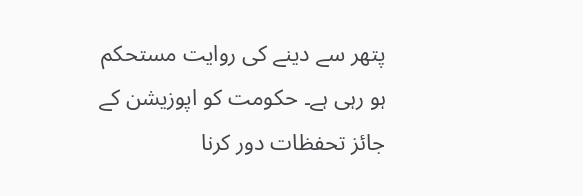پتھر سے دینے کی روایت مستحکم ہو رہی ہے۔ حکومت کو اپوزیشن کے جائز تحفظات دور کرنا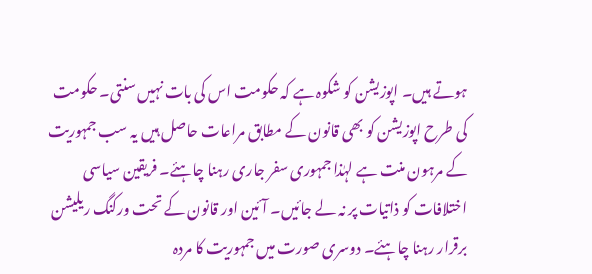ہوتے ہیں۔ اپوزیشن کو شکوہ ہے کہ حکومت اس کی بات نہیں سنتی۔ حکومت کی طرح اپوزیشن کو بھی قانون کے مطابق مراعات حاصل ہیں یہ سب جمہوریت کے مرہون منت ہے لہٰذا جمہوری سفر جاری رہنا چاہئے۔ فریقین سیاسی اختلافات کو ذاتیات پر نہ لے جائیں۔ آئین اور قانون کے تحت ورکنگ ریلیشن برقرار رہنا چاہئے۔ دوسری صورت میں جمہوریت کا مردہ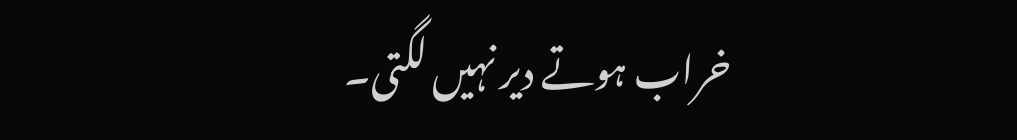خراب ہوتے دیر نہیں لگتی۔